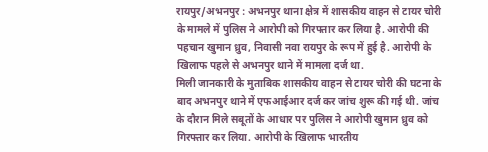रायपुर/अभनपुर : अभनपुर थाना क्षेत्र में शासकीय वाहन से टायर चोरी के मामले में पुलिस ने आरोपी को गिरफ्तार कर लिया है. आरोपी की पहचान खुमान ध्रुव, निवासी नवा रायपुर के रूप में हुई है. आरोपी के खिलाफ पहले से अभनपुर थाने में मामला दर्ज था.
मिली जानकारी के मुताबिक शासकीय वाहन से टायर चोरी की घटना के बाद अभनपुर थाने में एफआईआर दर्ज कर जांच शुरू की गई थी. जांच के दौरान मिले सबूतों के आधार पर पुलिस ने आरोपी खुमान ध्रुव को गिरफ्तार कर लिया. आरोपी के खिलाफ भारतीय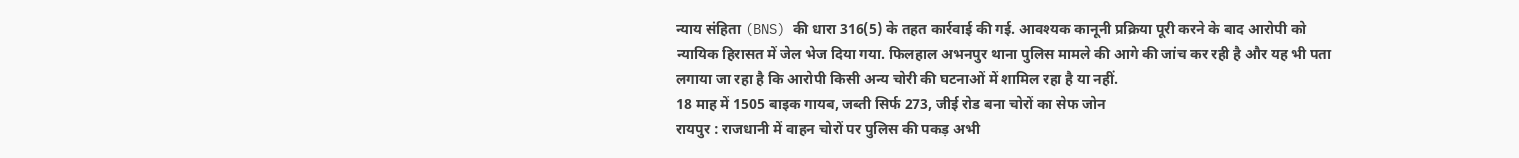न्याय संहिता (BNS) की धारा 316(5) के तहत कार्रवाई की गई. आवश्यक कानूनी प्रक्रिया पूरी करने के बाद आरोपी को न्यायिक हिरासत में जेल भेज दिया गया. फिलहाल अभनपुर थाना पुलिस मामले की आगे की जांच कर रही है और यह भी पता लगाया जा रहा है कि आरोपी किसी अन्य चोरी की घटनाओं में शामिल रहा है या नहीं.
18 माह में 1505 बाइक गायब, जब्ती सिर्फ 273, जीई रोड बना चोरों का सेफ जोन
रायपुर : राजधानी में वाहन चोरों पर पुलिस की पकड़ अभी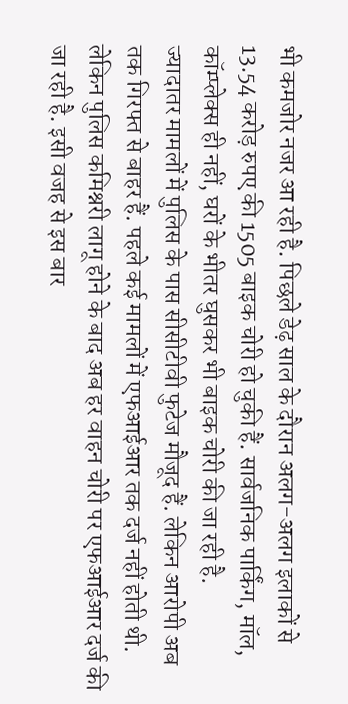भी कमजोर नजर आ रही है. पिछले डेढ़ साल के दौरान अलग-अलग इलाकों से 13.54 करोड़ रुपए की 1505 बाइक चोरी हो चुकी हैं. सार्वजनिक पार्किंग, मॉल, कॉम्प्लेक्स ही नहीं, घरों के भीतर घुसकर भी बाइक चोरी की जा रही है.
ज्यादातर मामलों में पुलिस के पास सीसीटीवी फुटेज मौजूद हैं. लेकिन आरोपी अब तक गिरफ्त से बाहर हैं. पहले कई मामलों में एफआईआर तक दर्ज नहीं होती थी. लेकिन पुलिस कमिश्नरी लागू होने के बाद अब हर वाहन चोरी पर एफआईआर दर्ज की जा रही है. इसी वजह से इस बार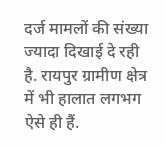दर्ज मामलों की संख्या ज्यादा दिखाई दे रही है. रायपुर ग्रामीण क्षेत्र में भी हालात लगभग ऐसे ही हैं.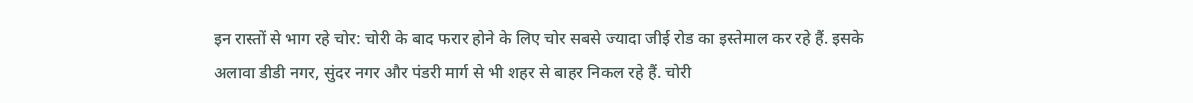इन रास्तों से भाग रहे चोर: चोरी के बाद फरार होने के लिए चोर सबसे ज्यादा जीई रोड का इस्तेमाल कर रहे हैं. इसके अलावा डीडी नगर, सुंदर नगर और पंडरी मार्ग से भी शहर से बाहर निकल रहे हैं. चोरी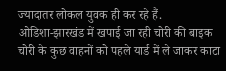ज्यादातर लोकल युवक ही कर रहे हैं.
ओडिशा-झारखंड में खपाई जा रही चोरी की बाइक चोरी के कुछ वाहनों को पहले यार्ड में ले जाकर काटा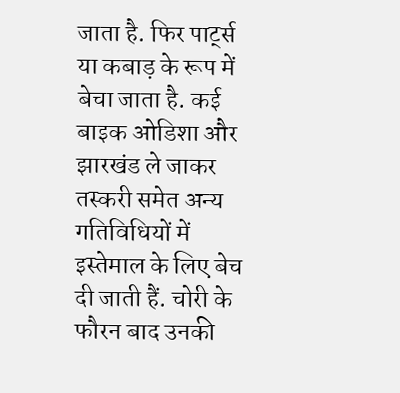जाता है. फिर पार्ट्स या कबाड़ के रूप में बेचा जाता है. कई बाइक ओडिशा और झारखंड ले जाकर तस्करी समेत अन्य गतिविधियों में इस्तेमाल के लिए बेच दी जाती हैं. चोरी के फौरन बाद उनकी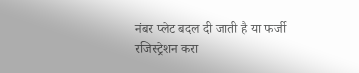नंबर प्लेट बदल दी जाती है या फर्जी रजिस्ट्रेशन करा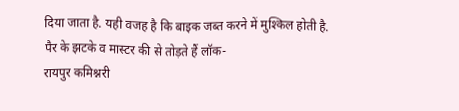दिया जाता है. यही वजह है कि बाइक जब्त करने में मुश्किल होती है.
पैर के झटके व मास्टर की से तोड़ते हैं लॉक-
रायपुर कमिश्नरी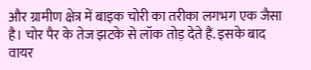और ग्रामीण क्षेत्र में बाइक चोरी का तरीका लगभग एक जैसा है। चोर पैर के तेज झटके से लॉक तोड़ देते हैं. इसके बाद वायर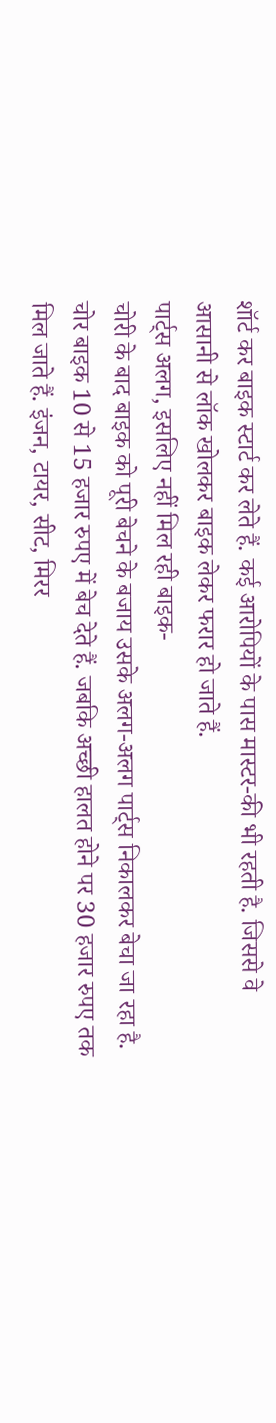शॉर्ट कर बाइक स्टार्ट कर लेते हैं. कई आरोपियों के पास मास्टर-की भी रहती है. जिससे वे आसानी से लॉक खोलकर बाइक लेकर फरार हो जाते हैं.
पार्ट्स अलग, इसलिए नहीं मिल रही बाइक-
चोरी के बाद बाइक को पूरी बेचने के बजाय उसके अलग-अलग पार्ट्स निकालकर बेचा जा रहा है. चोर बाइक 10 से 15 हजार रुपए में बेच देते हैं. जबकि अच्छी हालत होने पर 30 हजार रुपए तक मिल जाते हैं. इंजन, टायर, सीट, मिरर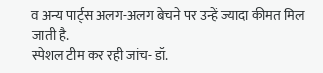व अन्य पार्ट्स अलग-अलग बेचने पर उन्हें ज्यादा कीमत मिल जाती है.
स्पेशल टीम कर रही जांच- डॉ.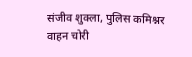संजीव शुक्ला, पुलिस कमिश्नर
वाहन चोरी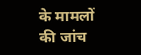के मामलों की जांच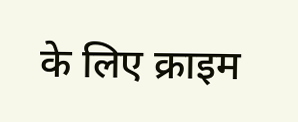के लिए क्राइम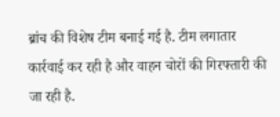ब्रांच की विशेष टीम बनाई गई है. टीम लगातार कार्रवाई कर रही है और वाहन चोरों की गिरफ्तारी की जा रही है.